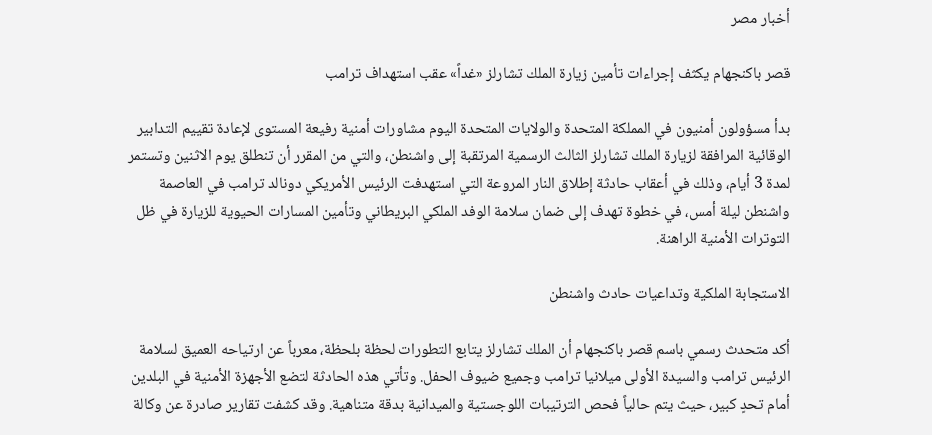أخبار مصر

قصر باكنجهام يكثف إجراءات تأمين زيارة الملك تشارلز «غداً» عقب استهداف ترامب

بدأ مسؤولون أمنيون في المملكة المتحدة والولايات المتحدة اليوم مشاورات أمنية رفيعة المستوى لإعادة تقييم التدابير الوقائية المرافقة لزيارة الملك تشارلز الثالث الرسمية المرتقبة إلى واشنطن، والتي من المقرر أن تنطلق يوم الاثنين وتستمر لمدة 3 أيام، وذلك في أعقاب حادثة إطلاق النار المروعة التي استهدفت الرئيس الأمريكي دونالد ترامب في العاصمة واشنطن ليلة أمس، في خطوة تهدف إلى ضمان سلامة الوفد الملكي البريطاني وتأمين المسارات الحيوية للزيارة في ظل التوترات الأمنية الراهنة.

الاستجابة الملكية وتداعيات حادث واشنطن

أكد متحدث رسمي باسم قصر باكنجهام أن الملك تشارلز يتابع التطورات لحظة بلحظة، معرباً عن ارتياحه العميق لسلامة الرئيس ترامب والسيدة الأولى ميلانيا ترامب وجميع ضيوف الحفل. وتأتي هذه الحادثة لتضع الأجهزة الأمنية في البلدين أمام تحدٍ كبير، حيث يتم حالياً فحص الترتيبات اللوجستية والميدانية بدقة متناهية. وقد كشفت تقارير صادرة عن وكالة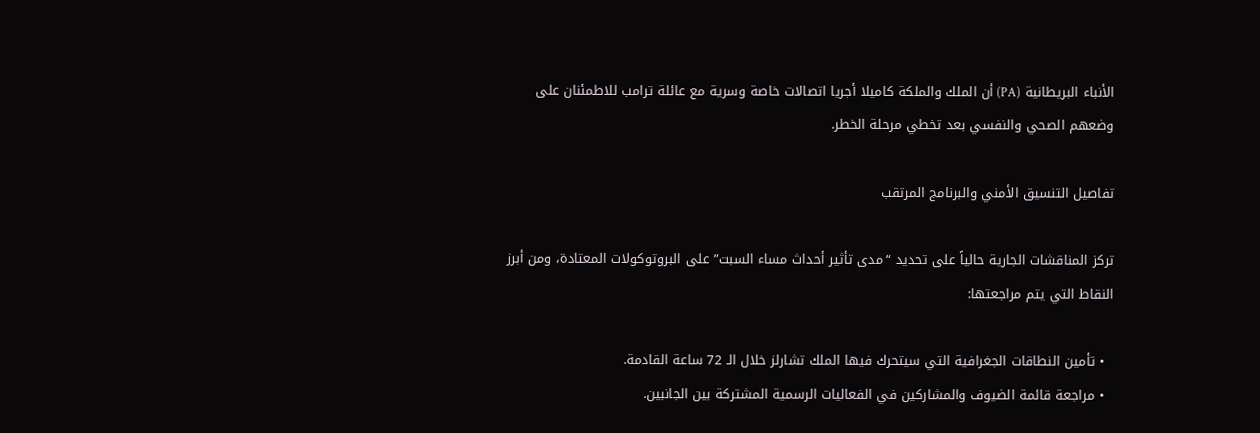الأنباء البريطانية (PA) أن الملك والملكة كاميلا أجريا اتصالات خاصة وسرية مع عائلة ترامب للاطمئنان على وضعهم الصحي والنفسي بعد تخطي مرحلة الخطر.

تفاصيل التنسيق الأمني والبرنامج المرتقب

تركز المناقشات الجارية حالياً على تحديد “مدى تأثير أحداث مساء السبت” على البروتوكولات المعتادة، ومن أبرز النقاط التي يتم مراجعتها:

  • تأمين النطاقات الجغرافية التي سيتحرك فيها الملك تشارلز خلال الـ 72 ساعة القادمة.
  • مراجعة قائمة الضيوف والمشاركين في الفعاليات الرسمية المشتركة بين الجانبين.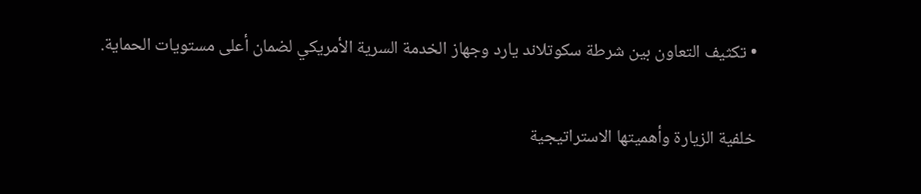• تكثيف التعاون بين شرطة سكوتلاند يارد وجهاز الخدمة السرية الأمريكي لضمان أعلى مستويات الحماية.

خلفية الزيارة وأهميتها الاستراتيجية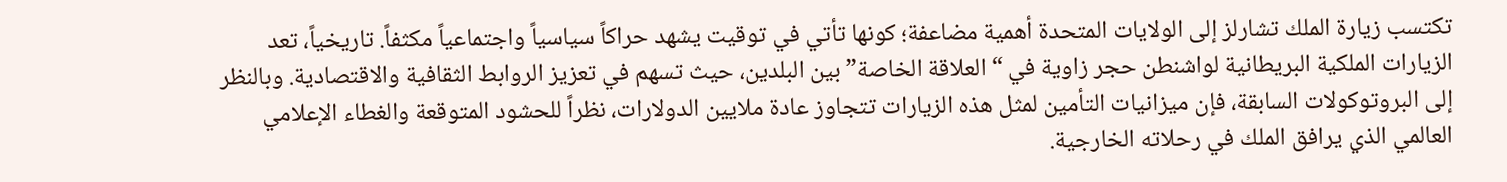تكتسب زيارة الملك تشارلز إلى الولايات المتحدة أهمية مضاعفة؛ كونها تأتي في توقيت يشهد حراكاً سياسياً واجتماعياً مكثفاً. تاريخياً، تعد الزيارات الملكية البريطانية لواشنطن حجر زاوية في “العلاقة الخاصة” بين البلدين، حيث تسهم في تعزيز الروابط الثقافية والاقتصادية. وبالنظر إلى البروتوكولات السابقة، فإن ميزانيات التأمين لمثل هذه الزيارات تتجاوز عادة ملايين الدولارات، نظراً للحشود المتوقعة والغطاء الإعلامي العالمي الذي يرافق الملك في رحلاته الخارجية.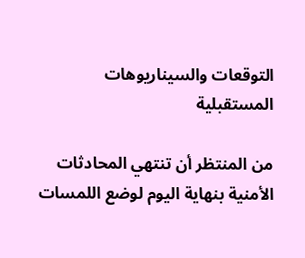التوقعات والسيناريوهات المستقبلية

من المنتظر أن تنتهي المحادثات الأمنية بنهاية اليوم لوضع اللمسات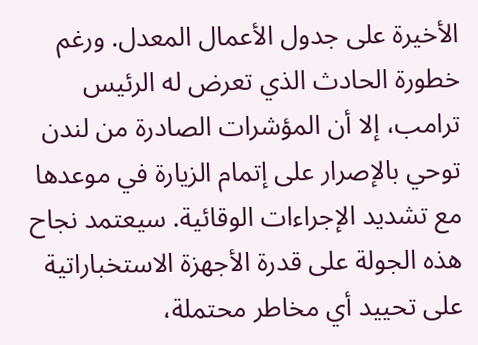الأخيرة على جدول الأعمال المعدل. ورغم خطورة الحادث الذي تعرض له الرئيس ترامب، إلا أن المؤشرات الصادرة من لندن توحي بالإصرار على إتمام الزيارة في موعدها مع تشديد الإجراءات الوقائية. سيعتمد نجاح هذه الجولة على قدرة الأجهزة الاستخباراتية على تحييد أي مخاطر محتملة،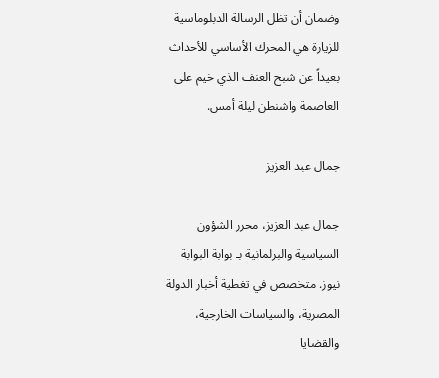وضمان أن تظل الرسالة الدبلوماسية للزيارة هي المحرك الأساسي للأحداث بعيداً عن شبح العنف الذي خيم على العاصمة واشنطن ليلة أمس.

جمال عبد العزيز

جمال عبد العزيز، محرر الشؤون السياسية والبرلمانية بـ بوابة البوابة نيوز. متخصص في تغطية أخبار الدولة المصرية، والسياسات الخارجية، والقضايا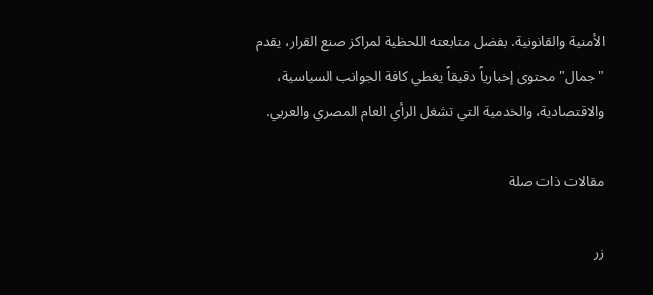الأمنية والقانونية. بفضل متابعته اللحظية لمراكز صنع القرار، يقدم "جمال" محتوى إخبارياً دقيقاً يغطي كافة الجوانب السياسية، والاقتصادية، والخدمية التي تشغل الرأي العام المصري والعربي.

مقالات ذات صلة

زر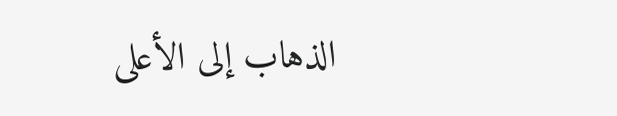الذهاب إلى الأعلى